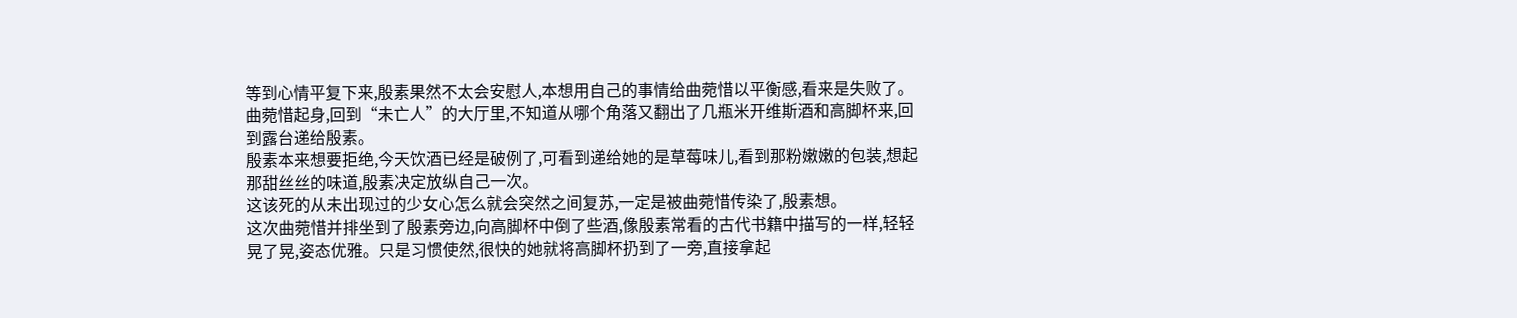等到心情平复下来,殷素果然不太会安慰人,本想用自己的事情给曲菀惜以平衡感,看来是失败了。
曲菀惜起身,回到“未亡人”的大厅里,不知道从哪个角落又翻出了几瓶米开维斯酒和高脚杯来,回到露台递给殷素。
殷素本来想要拒绝,今天饮酒已经是破例了,可看到递给她的是草莓味儿,看到那粉嫩嫩的包装,想起那甜丝丝的味道,殷素决定放纵自己一次。
这该死的从未出现过的少女心怎么就会突然之间复苏,一定是被曲菀惜传染了,殷素想。
这次曲菀惜并排坐到了殷素旁边,向高脚杯中倒了些酒,像殷素常看的古代书籍中描写的一样,轻轻晃了晃,姿态优雅。只是习惯使然,很快的她就将高脚杯扔到了一旁,直接拿起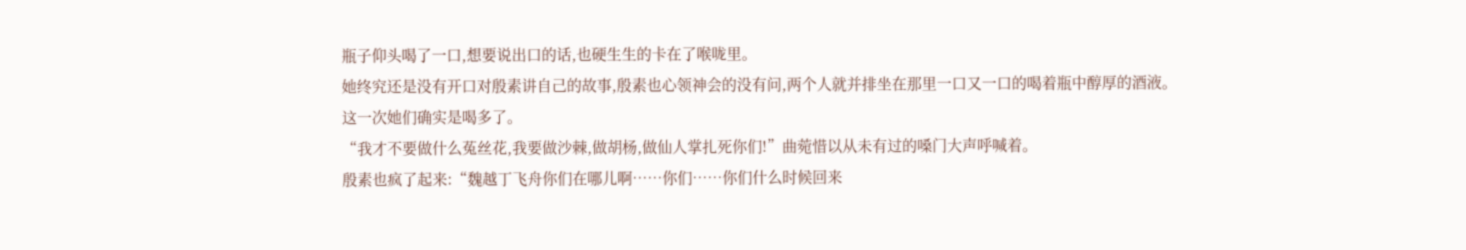瓶子仰头喝了一口,想要说出口的话,也硬生生的卡在了喉咙里。
她终究还是没有开口对殷素讲自己的故事,殷素也心领神会的没有问,两个人就并排坐在那里一口又一口的喝着瓶中醇厚的酒液。
这一次她们确实是喝多了。
“我才不要做什么菟丝花,我要做沙棘,做胡杨,做仙人掌扎死你们!”曲菀惜以从未有过的嗓门大声呼喊着。
殷素也疯了起来:“魏越丁飞舟你们在哪儿啊……你们……你们什么时候回来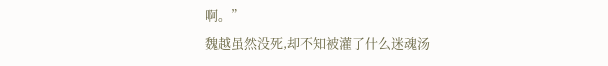啊。”
魏越虽然没死,却不知被灌了什么迷魂汤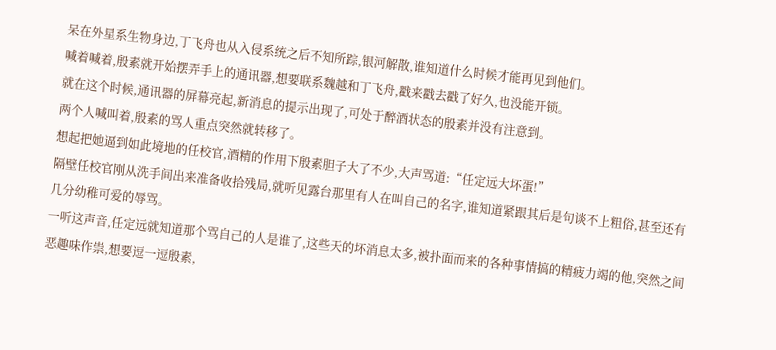呆在外星系生物身边,丁飞舟也从入侵系统之后不知所踪,银河解散,谁知道什么时候才能再见到他们。
喊着喊着,殷素就开始摆弄手上的通讯器,想要联系魏越和丁飞舟,戳来戳去戳了好久,也没能开锁。
就在这个时候,通讯器的屏幕亮起,新消息的提示出现了,可处于醉酒状态的殷素并没有注意到。
两个人喊叫着,殷素的骂人重点突然就转移了。
想起把她逼到如此境地的任校官,酒精的作用下殷素胆子大了不少,大声骂道:“任定远大坏蛋!”
隔壁任校官刚从洗手间出来准备收拾残局,就听见露台那里有人在叫自己的名字,谁知道紧跟其后是句谈不上粗俗,甚至还有几分幼稚可爱的辱骂。
一听这声音,任定远就知道那个骂自己的人是谁了,这些天的坏消息太多,被扑面而来的各种事情搞的精疲力竭的他,突然之间恶趣味作祟,想要逗一逗殷素,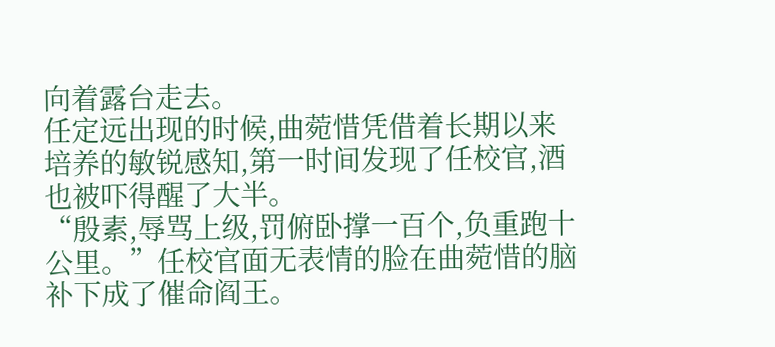向着露台走去。
任定远出现的时候,曲菀惜凭借着长期以来培养的敏锐感知,第一时间发现了任校官,酒也被吓得醒了大半。
“殷素,辱骂上级,罚俯卧撑一百个,负重跑十公里。”任校官面无表情的脸在曲菀惜的脑补下成了催命阎王。